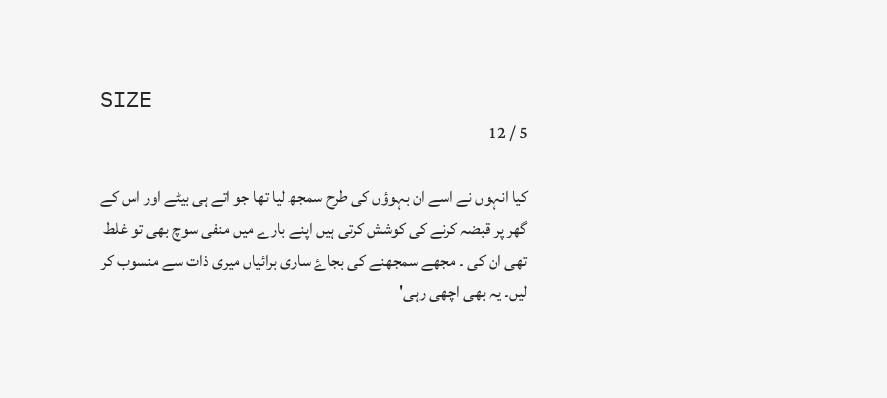SIZE
5 / 12

کیا انہوں نے اسے ان بہوؤں کی طرح سمجھ لیا تھا جو اتے ہی بیٹے اور اس کے گھر پر قبضہ کرنے کی کوشش کرتی ہیں اپنے بارے میں منفی سوچ بھی تو غلط تھی ان کی ۔ مجھے سمجھنے کی بجاۓ ساری برائیاں میری ذات سے منسوب کر لیں۔ یہ بھی اچھی رہی'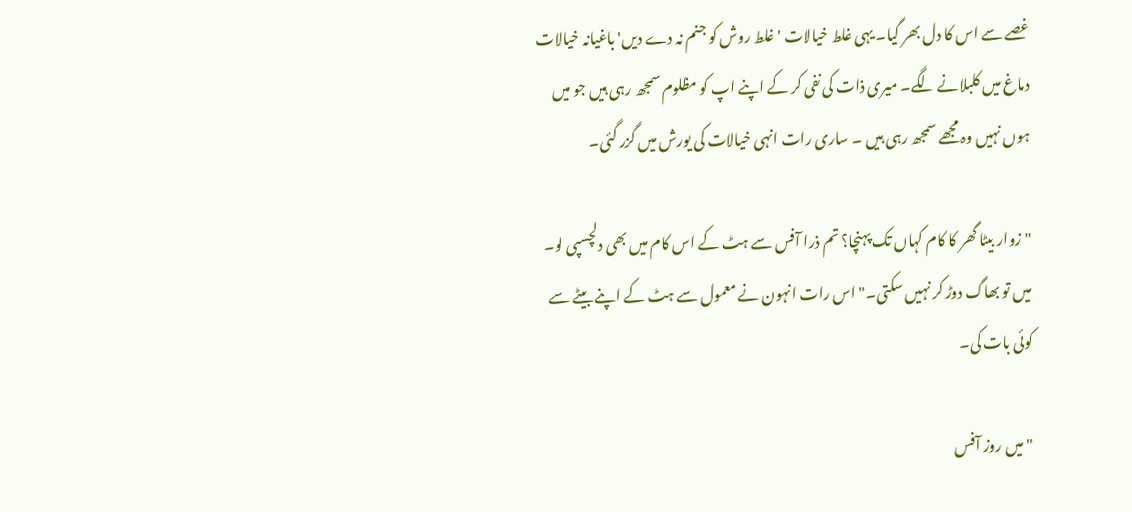غصے سے اس کا دل بھر گیا۔ یہی غلط خیالات ' غلط روش کو جنم نہ دے دیں' باغیانہ خیالات دماغ میں کلبلانے لگے۔ میری ذات کی نفی کر کے اپنے اپ کو مظلوم سمجھ رہی ہیں جو میں ہوں نہیں وہ مجھے سمجھ رہی ہیں ۔ ساری رات انہی خیالات کی یورش میں گزر گئی۔

" زوار بیٹا گھر کا کام کہاں تک پہنچا؟ تم ذرا آفس سے ہٹ کے اس کام میں بھی دلچسپی لو۔ میں تو بھاگ دوڑ کر نہیں سکتی۔" اس رات انہون نے معمول سے ہٹ کے اپنے بیٹے سے کوئی بات کی۔

" میں روز آفس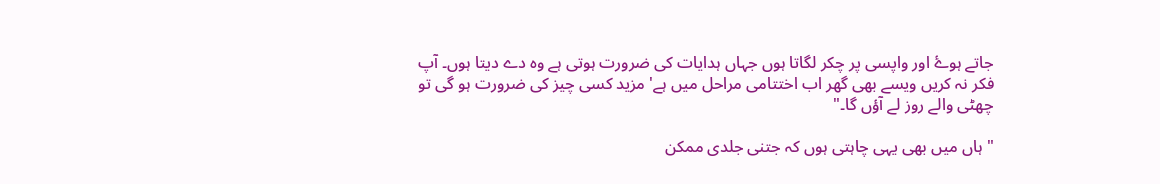جاتے ہوۓ اور واپسی پر چکر لگاتا ہوں جہاں ہدایات کی ضرورت ہوتی ہے وہ دے دیتا ہوں۔ آپ فکر نہ کریں ویسے بھی گھر اب اختتامی مراحل میں ہے' مزید کسی چیز کی ضرورت ہو گی تو چھٹی والے روز لے آؤں گا۔"

" ہاں میں بھی یہی چاہتی ہوں کہ جتنی جلدی ممکن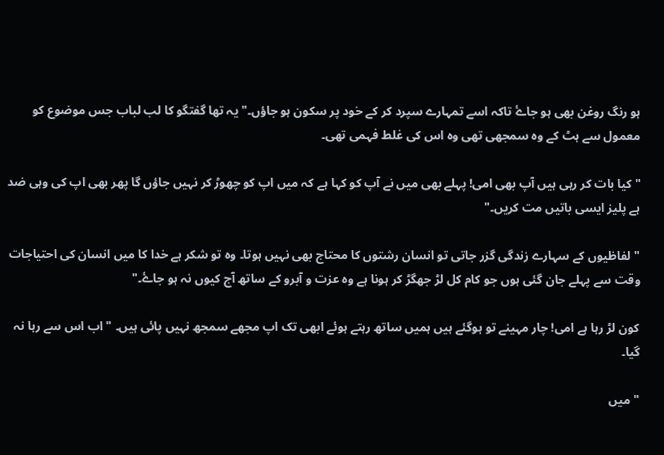ہو رنگ روغن بھی ہو جاۓ تاکہ اسے تمہارے سپرد کر کے خود پر سکون ہو جاؤں۔" یہ تھا گفتگو کا لب لباب جس موضوع کو معمول سے ہٹ کے وہ سمجھی تھی وہ اس کی غلط فہمی تھی۔

" کیا بات کر رہی ہیں آپ بھی امی! پہلے بھی میں نے آپ کو کہا ہے کہ میں اپ کو چھوڑ کر نہیں جاؤں گا پھر بھی اپ کی وہی ضد ہے پلیز ایسی باتیں مت کریں۔"

" لفاظیوں کے سہارے زندگی گزر جاتی تو انسان رشتوں کا محتاج بھی نہیں ہوتا۔ وہ تو شکر ہے خدا کا میں انسان کی احتیاجات وقت سے پہلے جان گئی ہوں جو کام کل لڑ جھگڑ کر ہونا ہے وہ عزت و آبرو کے ساتھ آج کیوں نہ ہو جاۓ۔"

کون لڑ رہا ہے امی! چار مہینے تو ہوگئے ہیں ہمیں ساتھ رہتے ہوئے ابھی تک اپ مجھے سمجھ نہیں پائی ہیں۔ " اب اس سے رہا نہ گیا۔

" میں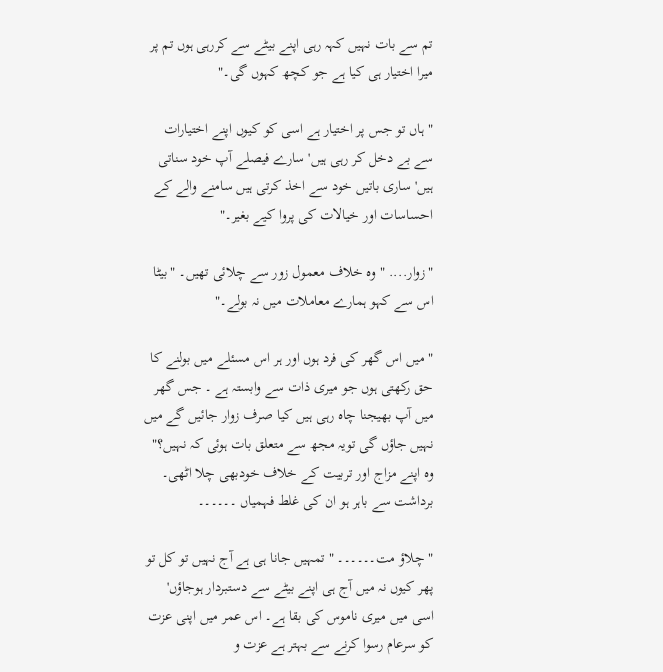تم سے بات نہیں کہہ رہی اپنے بیٹے سے کررہی ہوں تم پر میرا اختیار ہی کیا ہے جو کچھ کہوں گی۔"

" ہاں تو جس پر اختیار ہے اسی کو کیوں اپنے اختیارات سے بے دخل کر رہی ہیں' سارے فیصلے آپ خود سناتی ہیں' ساری باتیں خود سے اخذ کرتی ہیں سامنے والے کے احساسات اور خیالات کی پروا کیے بغیر۔"

"زوار.... "وہ خلاف معمول زور سے چلائی تھیں۔ "بیٹا اس سے کہو ہمارے معاملات میں نہ بولے۔"

" میں اس گھر کی فرد ہوں اور ہر اس مسئلے میں بولنے کا حق رکھتی ہوں جو میری ذات سے وابستہ ہے ۔ جس گھر میں آپ بھیجنا چاہ رہی ہیں کیا صرف زوار جائیں گے میں نہیں جاؤں گی تویہ مجھ سے متعلق بات ہوئی کہ نہیں؟" وہ اپنے مزاج اور تربیت کے خلاف خودبھی چلا اٹھی۔ برداشت سے باہر ہو ان کی غلط فہمیاں ۔۔۔۔۔۔

" چلاؤ مت۔۔۔۔۔۔ " تمہیں جانا ہی ہے آج نہیں تو کل تو پھر کیوں نہ میں آج ہی اپنے بیٹے سے دستبردار ہوجاؤں' اسی میں میری ناموس کی بقا ہے۔ اس عمر میں اپنی عزت کو سرعام رسوا کرنے سے بہتر ہے عزت و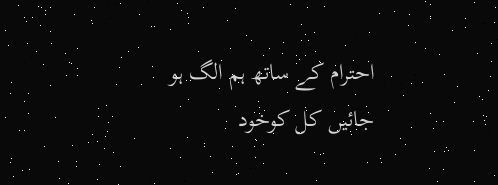احترام کے ساتھ ہم الگ ہو جائیں کل کوخود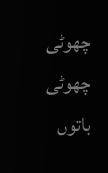چھوٹی چھوٹی باتوں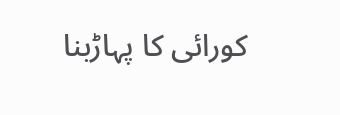کورائی کا پہاڑبنا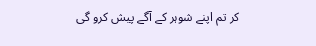کر تم اپنے شوہر کے آگے پیش کرو گی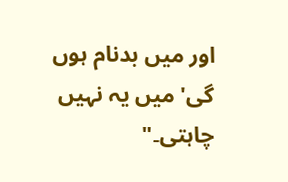اور میں بدنام ہوں گی' میں یہ نہیں چاہتی۔"